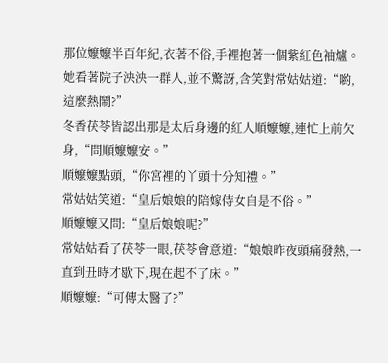那位嬤嬤半百年紀,衣著不俗,手裡抱著一個紫紅色袖爐。她看著院子泱泱一群人,並不驚訝,含笑對常姑姑道:“喲,這麼熱鬧?”
冬香茯苓皆認出那是太后身邊的紅人順嬤嬤,連忙上前欠身,“問順嬤嬤安。”
順嬤嬤點頭,“你宮裡的丫頭十分知禮。”
常姑姑笑道:“皇后娘娘的陪嫁侍女自是不俗。”
順嬤嬤又問:“皇后娘娘呢?”
常姑姑看了茯苓一眼,茯苓會意道:“娘娘昨夜頭痛發熱,一直到丑時才歇下,現在起不了床。”
順嬤嬤:“可傳太醫了?”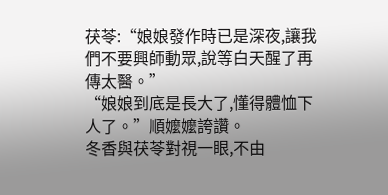茯苓:“娘娘發作時已是深夜,讓我們不要興師動眾,說等白天醒了再傳太醫。”
“娘娘到底是長大了,懂得體恤下人了。”順嬤嬤誇讚。
冬香與茯苓對視一眼,不由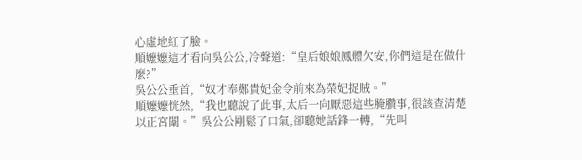心虛地紅了臉。
順嬤嬤這才看向吳公公,冷聲道:“皇后娘娘鳳體欠安,你們這是在做什麼?”
吳公公垂首,“奴才奉鄭貴妃金令前來為榮妃捉賊。”
順嬤嬤恍然,“我也聽說了此事,太后一向厭惡這些腌臢事,很該查清楚以正宮闈。”吳公公剛鬆了口氣,卻聽她話鋒一轉,“先叫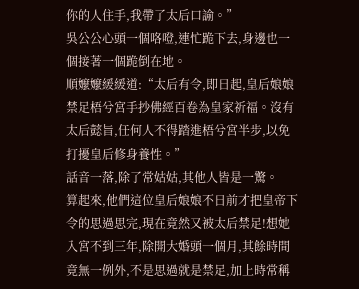你的人住手,我帶了太后口諭。”
吳公公心頭一個咯噔,連忙跪下去,身邊也一個接著一個跪倒在地。
順嬤嬤緩緩道:“太后有令,即日起,皇后娘娘禁足梧兮宮手抄佛經百卷為皇家祈福。沒有太后懿旨,任何人不得踏進梧兮宮半步,以免打擾皇后修身養性。”
話音一落,除了常姑姑,其他人皆是一驚。
算起來,他們這位皇后娘娘不日前才把皇帝下令的思過思完,現在竟然又被太后禁足!想她入宮不到三年,除開大婚頭一個月,其餘時間竟無一例外,不是思過就是禁足,加上時常稱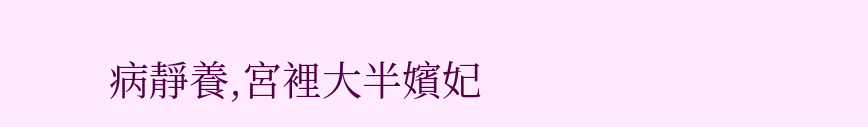病靜養,宮裡大半嬪妃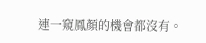連一窺鳳顏的機會都沒有。